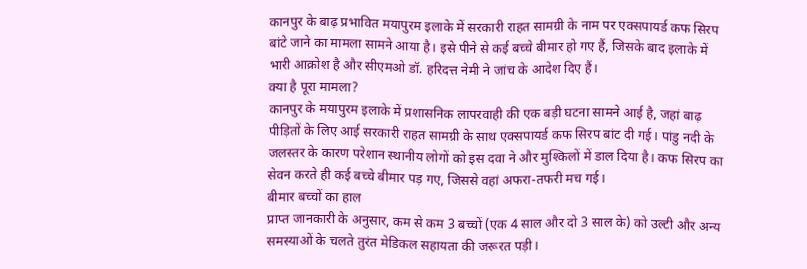कानपुर के बाढ़ प्रभावित मयापुरम इलाके में सरकारी राहत सामग्री के नाम पर एक्सपायर्ड कफ सिरप बांटे जाने का मामला सामने आया है। इसे पीने से कई बच्चे बीमार हो गए हैं, जिसके बाद इलाके में भारी आक्रोश है और सीएमओ डॉ. हरिदत्त नेमी ने जांच के आदेश दिए हैं।
क्या है पूरा मामला?
कानपुर के मयापुरम इलाके में प्रशासनिक लापरवाही की एक बड़ी घटना सामने आई है, जहां बाढ़ पीड़ितों के लिए आई सरकारी राहत सामग्री के साथ एक्सपायर्ड कफ सिरप बांट दी गई। पांडु नदी के जलस्तर के कारण परेशान स्थानीय लोगों को इस दवा ने और मुश्किलों में डाल दिया है। कफ सिरप का सेवन करते ही कई बच्चे बीमार पड़ गए, जिससे वहां अफरा-तफरी मच गई।
बीमार बच्चों का हाल
प्राप्त जानकारी के अनुसार, कम से कम 3 बच्चों (एक 4 साल और दो 3 साल के) को उल्टी और अन्य समस्याओं के चलते तुरंत मेडिकल सहायता की जरूरत पड़ी।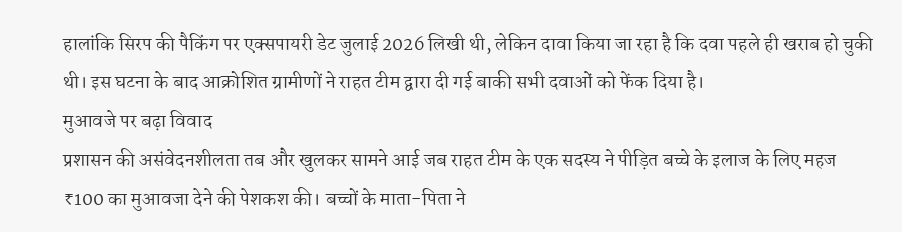हालांकि सिरप की पैकिंग पर एक्सपायरी डेट जुलाई 2026 लिखी थी, लेकिन दावा किया जा रहा है कि दवा पहले ही खराब हो चुकी थी। इस घटना के बाद आक्रोशित ग्रामीणों ने राहत टीम द्वारा दी गई बाकी सभी दवाओं को फेंक दिया है।
मुआवजे पर बढ़ा विवाद
प्रशासन की असंवेदनशीलता तब और खुलकर सामने आई जब राहत टीम के एक सदस्य ने पीड़ित बच्चे के इलाज के लिए महज ₹100 का मुआवजा देने की पेशकश की। बच्चों के माता-पिता ने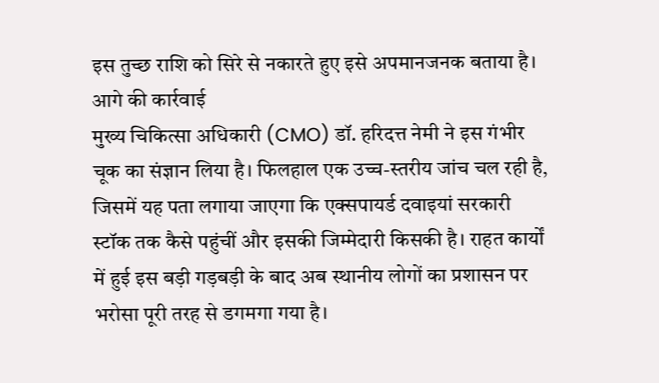इस तुच्छ राशि को सिरे से नकारते हुए इसे अपमानजनक बताया है।
आगे की कार्रवाई
मुख्य चिकित्सा अधिकारी (CMO) डॉ. हरिदत्त नेमी ने इस गंभीर चूक का संज्ञान लिया है। फिलहाल एक उच्च-स्तरीय जांच चल रही है, जिसमें यह पता लगाया जाएगा कि एक्सपायर्ड दवाइयां सरकारी स्टॉक तक कैसे पहुंचीं और इसकी जिम्मेदारी किसकी है। राहत कार्यों में हुई इस बड़ी गड़बड़ी के बाद अब स्थानीय लोगों का प्रशासन पर भरोसा पूरी तरह से डगमगा गया है।